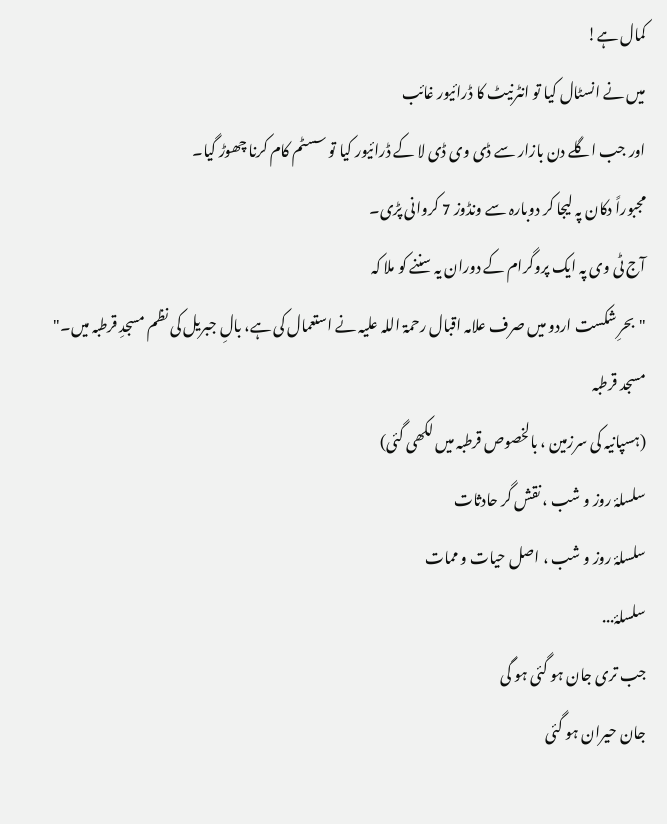کمال ہے!
میں نے انسٹال کیا تو انٹرنیٹ کا ڈرائیور غائب
اور جب اگلے دن بازار سے ڈی وی ڈی لا کے ڈرائیور کیا تو سسٹم کام کرنا چھوڑ گیا۔
مجبوراً دکان پہ لیجا کر دوبارہ سے ونڈوز 7 کروانی پڑی۔
آج ٹی وی پہ ایک پروگرام کے دوران یہ سننے کو ملا کہ
"بحرِ شکست اردو میں صرف علامہ اقبال رحمۃ اللہ علیہ نے استعمال کی ہے، بالِ جبریل کی نظم مسجدِ قرطبہ میں۔"
مسجد قرطبہ
(ہسپانیہ کی سرزمین ، بالخصوص قرطبہ میں لکھی گئی)
سلسلۂ روز و شب ، نقش گر حادثات
سلسلۂ روز و شب ، اصل حیات و ممات
سلسلۂ...
جب تری جان ہو گئی ہو گی
جان حیران ہو گئی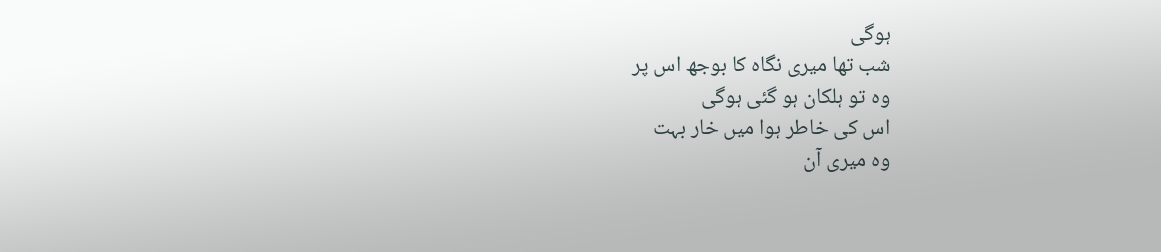ہوگی
شب تھا میری نگاہ کا بوجھ اس پر
وہ تو ہلکان ہو گئی ہوگی
اس کی خاطر ہوا میں خار بہت
وہ میری آن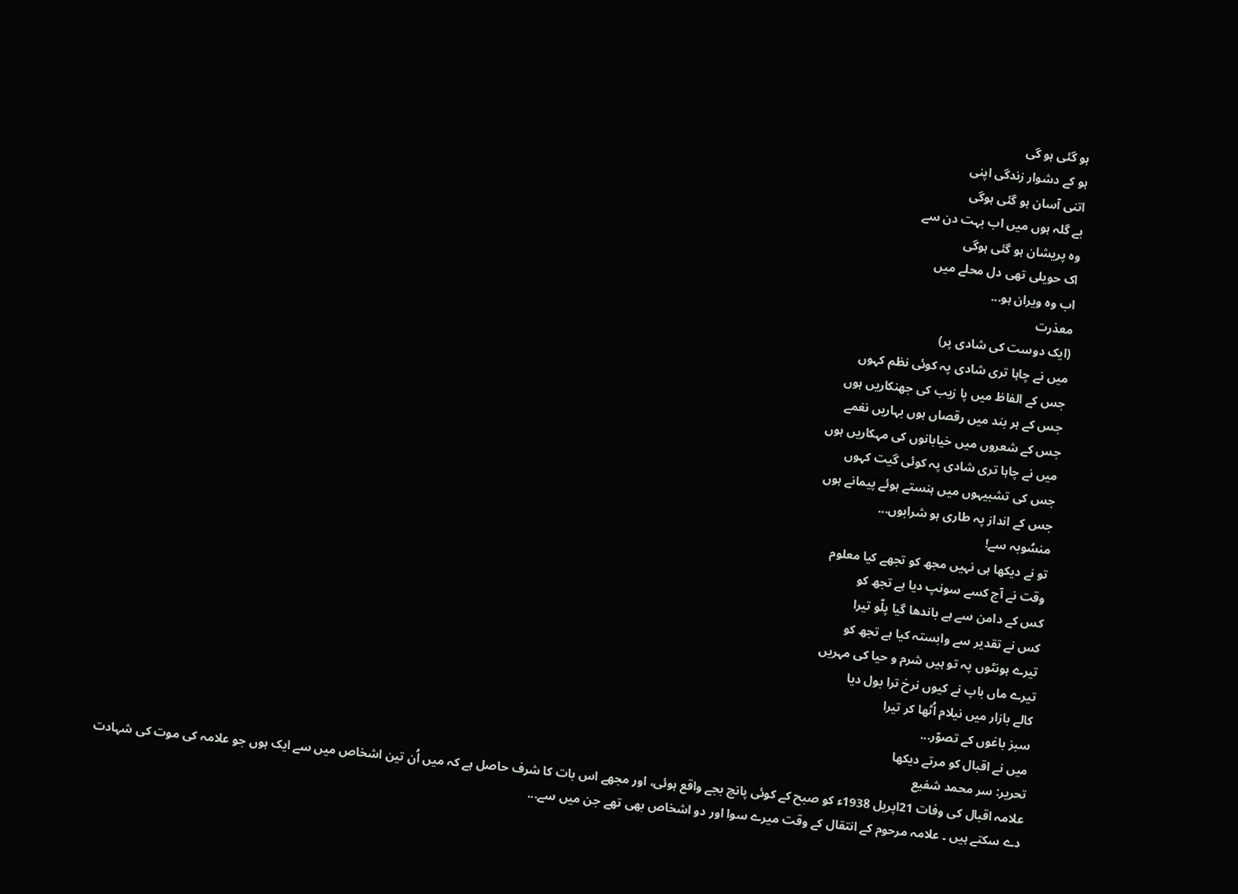ہو گئی ہو گی
ہو کے دشوار زندگی اپنی
اتنی آسان ہو گئی ہوگی
بے گلہ ہوں میں اب بہت دن سے
وہ پریشان ہو گئی ہوگی
اک حویلی تھی دل محلے میں
اب وہ ویران ہو...
معذرت
(ایک دوست کی شادی پر)
میں نے چاہا تری شادی پہ کوئی نظم کہوں
جس کے الفاظ میں پا زیب کی جھنکاریں ہوں
جس کے ہر بند میں رقصاں ہوں بہاریں نغمے
جس کے شعروں میں خیابانوں کی مہکاریں ہوں
میں نے چاہا تری شادی پہ کوئی گیت کہوں
جس کی تشبیہوں میں ہنستے ہوئے پیمانے ہوں
جس کے انداز پہ طاری ہو شرابوں...
منسُوبہ سے!
تو نے دیکھا ہی نہیں مجھ کو تجھے کیا معلوم
وقت نے آج کسے سونپ دیا ہے تجھ کو
کس کے دامن سے ہے باندھا گیا پلّو تیرا
کس نے تقدیر سے وابستہ کیا ہے تجھ کو
تیرے ہونٹوں پہ تو ہیں شرم و حیا کی مہریں
تیرے ماں باپ نے کیوں نرخ ترا بول دیا
کالے بازار میں نیلام اُٹھا کر تیرا
سبز باغوں کے تصوّر...
میں نے اقبال کو مرتے دیکھا
تحریر: سر محمد شفیع
علامہ اقبال کی وفات 21اپریل 1938ء کو صبح کے کوئی پانچ بجے واقع ہوئی، اور مجھے اس بات کا شرف حاصل ہے کہ میں اُن تین اشخاص میں سے ایک ہوں جو علامہ کی موت کی شہادت دے سکتے ہیں ۔ علامہ مرحوم کے انتقال کے وقت میرے سوا اور دو اشخاص بھی تھے جن میں سے...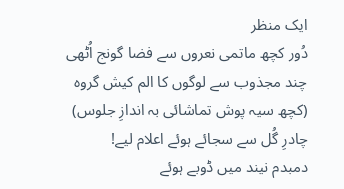ایک منظر
دُور کچھ ماتمی نعروں سے فضا گونج اُٹھی
چند مجذوب سے لوگوں کا الم کیش گروہ
(کچھ سیہ پوش تماشائی بہ اندازِ جلوس)
چادرِ گُل سے سجائے ہوئے اعلام لیے!
دمبدم نیند میں ڈوبے ہوئے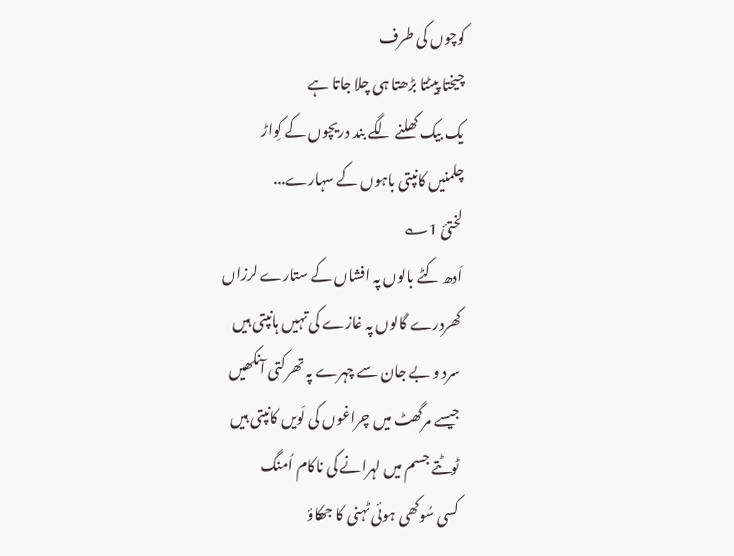کوچوں کی طرف
چیختا پیٹتا بڑھتا ہی چلا جاتا ہے
یک بیک کھلنے لگے بند دریچوں کے کِواڑ
چلمنیں کانپتی باہوں کے سہارے...
لختئ 1؎
اَدھ کٹے بالوں پہ افشاں کے ستارے لرزاں
کھردرے گالوں پہ غازے کی تہیں ہانپتی ہیں
سرد و بے جان سے چہرے پہ تھرکتی آنکھیں
جیسے مرگھٹ میں چراغوں کی لَویں کانپتی ہیں
ٹوٹتے جسم میں لہرانے کی ناکام اُمنگ
کسی سُوکھی ہوئی ٹہنی کا جھکاؤ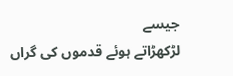جیسے
لڑکھڑاتے ہوئے قدموں کی گراں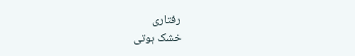رفتاری
خشک ہوتی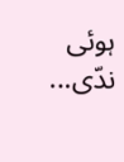ہوئی ندّی...